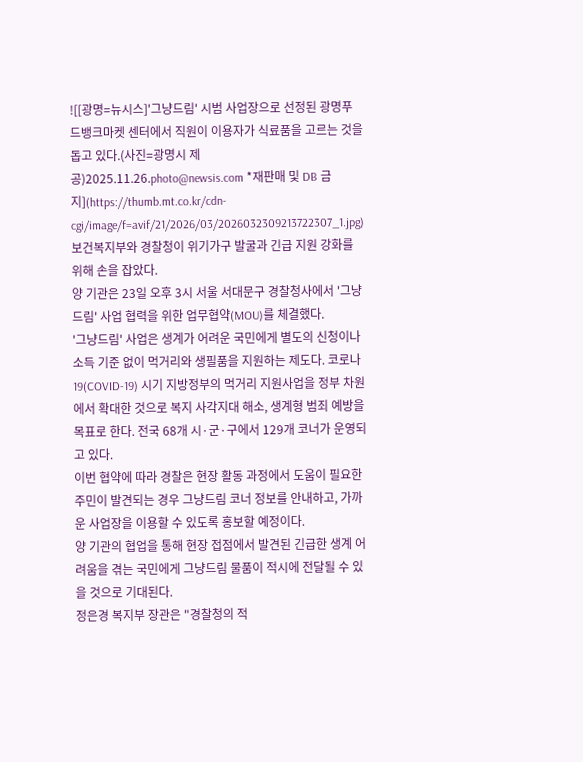![[광명=뉴시스]'그냥드림' 시범 사업장으로 선정된 광명푸드뱅크마켓 센터에서 직원이 이용자가 식료품을 고르는 것을 돕고 있다.(사진=광명시 제공)2025.11.26.photo@newsis.com *재판매 및 DB 금지](https://thumb.mt.co.kr/cdn-cgi/image/f=avif/21/2026/03/2026032309213722307_1.jpg)
보건복지부와 경찰청이 위기가구 발굴과 긴급 지원 강화를 위해 손을 잡았다.
양 기관은 23일 오후 3시 서울 서대문구 경찰청사에서 '그냥드림' 사업 협력을 위한 업무협약(MOU)를 체결했다.
'그냥드림' 사업은 생계가 어려운 국민에게 별도의 신청이나 소득 기준 없이 먹거리와 생필품을 지원하는 제도다. 코로나19(COVID-19) 시기 지방정부의 먹거리 지원사업을 정부 차원에서 확대한 것으로 복지 사각지대 해소, 생계형 범죄 예방을 목표로 한다. 전국 68개 시·군·구에서 129개 코너가 운영되고 있다.
이번 협약에 따라 경찰은 현장 활동 과정에서 도움이 필요한 주민이 발견되는 경우 그냥드림 코너 정보를 안내하고, 가까운 사업장을 이용할 수 있도록 홍보할 예정이다.
양 기관의 협업을 통해 현장 접점에서 발견된 긴급한 생계 어려움을 겪는 국민에게 그냥드림 물품이 적시에 전달될 수 있을 것으로 기대된다.
정은경 복지부 장관은 "경찰청의 적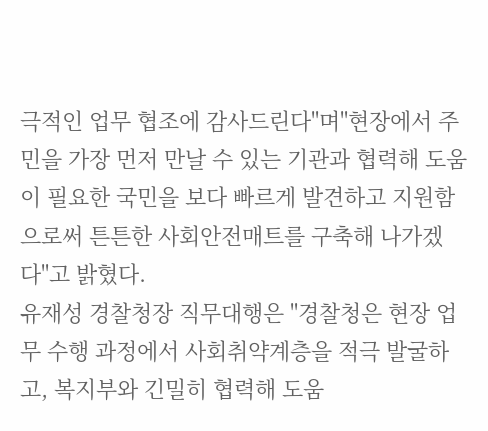극적인 업무 협조에 감사드린다"며"현장에서 주민을 가장 먼저 만날 수 있는 기관과 협력해 도움이 필요한 국민을 보다 빠르게 발견하고 지원함으로써 튼튼한 사회안전매트를 구축해 나가겠다"고 밝혔다.
유재성 경찰청장 직무대행은 "경찰청은 현장 업무 수행 과정에서 사회취약계층을 적극 발굴하고, 복지부와 긴밀히 협력해 도움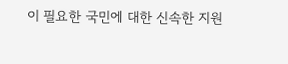이 필요한 국민에 대한 신속한 지원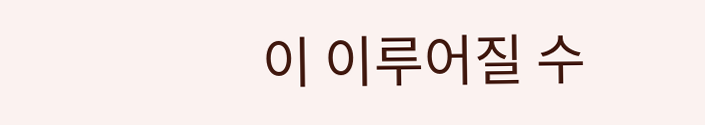이 이루어질 수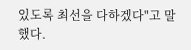있도록 최선을 다하겠다"고 말했다.